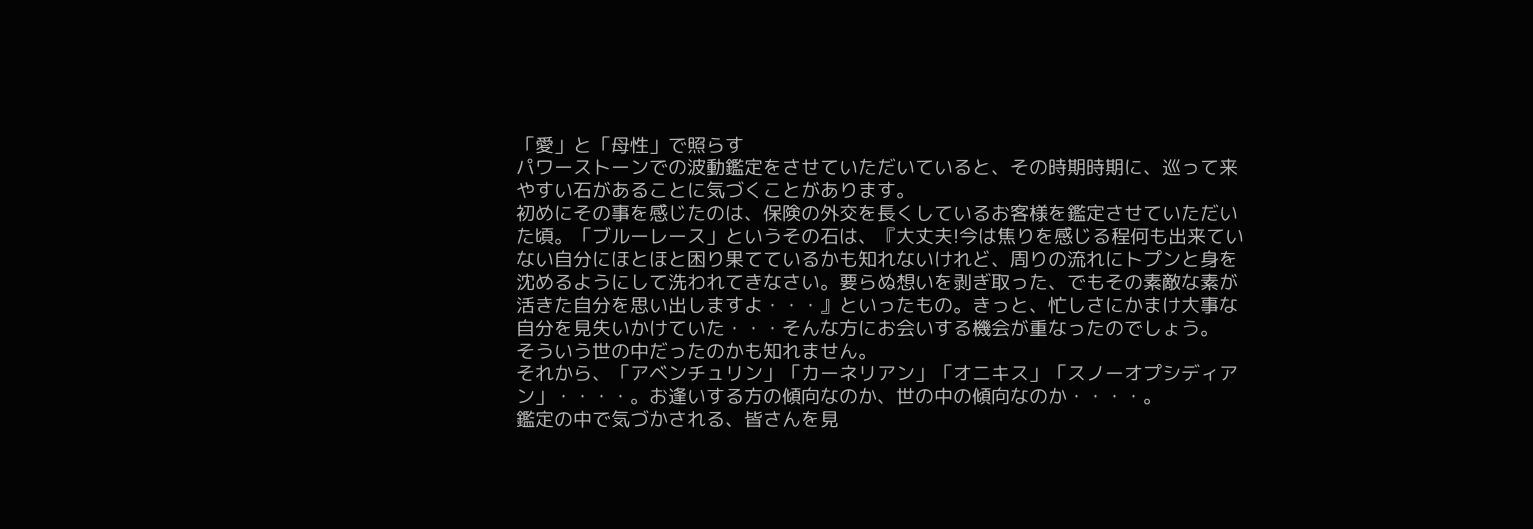「愛」と「母性」で照らす
パワーストーンでの波動鑑定をさせていただいていると、その時期時期に、巡って来やすい石があることに気づくことがあります。
初めにその事を感じたのは、保険の外交を長くしているお客様を鑑定させていただいた頃。「ブルーレース」というその石は、『大丈夫!今は焦りを感じる程何も出来ていない自分にほとほと困り果てているかも知れないけれど、周りの流れにトプンと身を沈めるようにして洗われてきなさい。要らぬ想いを剥ぎ取った、でもその素敵な素が活きた自分を思い出しますよ・・・』といったもの。きっと、忙しさにかまけ大事な自分を見失いかけていた・・・そんな方にお会いする機会が重なったのでしょう。
そういう世の中だったのかも知れません。
それから、「アベンチュリン」「カーネリアン」「オニキス」「スノーオプシディアン」・・・・。お逢いする方の傾向なのか、世の中の傾向なのか・・・・。
鑑定の中で気づかされる、皆さんを見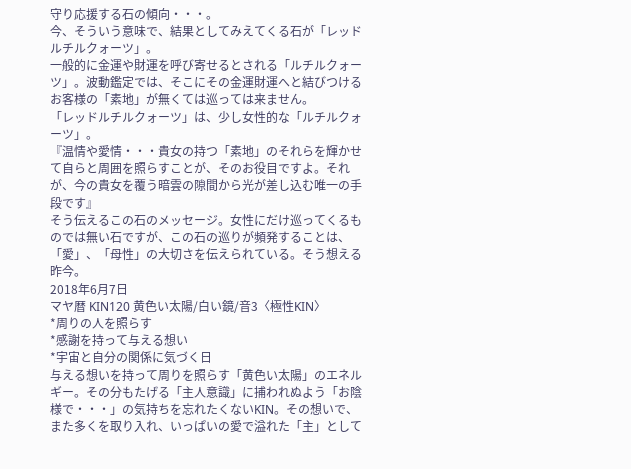守り応援する石の傾向・・・。
今、そういう意味で、結果としてみえてくる石が「レッドルチルクォーツ」。
一般的に金運や財運を呼び寄せるとされる「ルチルクォーツ」。波動鑑定では、そこにその金運財運へと結びつけるお客様の「素地」が無くては巡っては来ません。
「レッドルチルクォーツ」は、少し女性的な「ルチルクォーツ」。
『温情や愛情・・・貴女の持つ「素地」のそれらを輝かせて自らと周囲を照らすことが、そのお役目ですよ。それが、今の貴女を覆う暗雲の隙間から光が差し込む唯一の手段です』
そう伝えるこの石のメッセージ。女性にだけ巡ってくるものでは無い石ですが、この石の巡りが頻発することは、「愛」、「母性」の大切さを伝えられている。そう想える昨今。
2018年6月7日
マヤ暦 KIN120 黄色い太陽/白い鏡/音3〈極性KIN〉
*周りの人を照らす
*感謝を持って与える想い
*宇宙と自分の関係に気づく日
与える想いを持って周りを照らす「黄色い太陽」のエネルギー。その分もたげる「主人意識」に捕われぬよう「お陰様で・・・」の気持ちを忘れたくないKIN。その想いで、また多くを取り入れ、いっぱいの愛で溢れた「主」として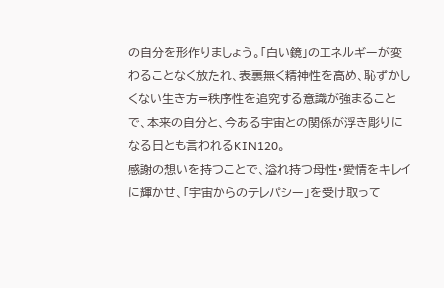の自分を形作りましょう。「白い鏡」のエネルギーが変わることなく放たれ、表裏無く精神性を高め、恥ずかしくない生き方=秩序性を追究する意識が強まることで、本来の自分と、今ある宇宙との関係が浮き彫りになる日とも言われるKIN120。
感謝の想いを持つことで、溢れ持つ母性・愛情をキレイに輝かせ、「宇宙からのテレパシー」を受け取って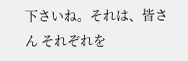下さいね。それは、皆さん それぞれを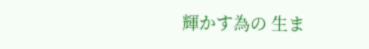輝かす為の 生ま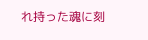れ持った魂に刻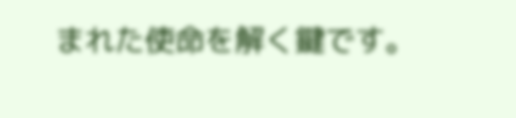まれた使命を解く鍵です。